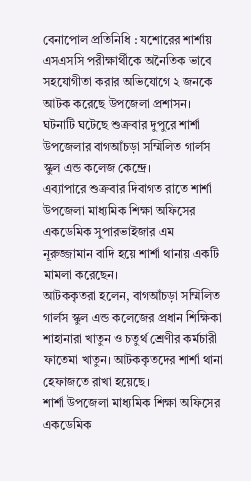বেনাপোল প্রতিনিধি : যশোরের শার্শায় এসএসসি পরীক্ষার্থীকে অনৈতিক ভাবে সহযোগীতা করার অভিযোগে ২ জনকে আটক করেছে উপজেলা প্রশাসন। ঘটনাটি ঘটেছে শুক্রবার দুপুরে শার্শা উপজেলার বাগআঁচড়া সম্মিলিত গার্লস স্কুল এন্ড কলেজ কেন্দ্রে।
এব্যাপারে শুক্রবার দিবাগত রাতে শার্শা উপজেলা মাধ্যমিক শিক্ষা অফিসের একডেমিক সুপারভাইজার এম নূরুজ্জামান বাদি হয়ে শার্শা থানায় একটি মামলা করেছেন।
আটককৃতরা হলেন, বাগআঁচড়া সম্মিলিত গার্লস স্কুল এন্ড কলেজের প্রধান শিক্ষিকা শাহানারা খাতুন ও চতুর্থ শ্রেণীর কর্মচারী ফাতেমা খাতুন। আটককৃতদের শার্শা থানা হেফাজতে রাখা হয়েছে।
শার্শা উপজেলা মাধ্যমিক শিক্ষা অফিসের একডেমিক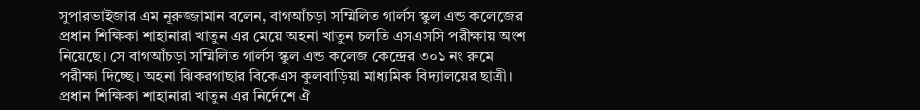সুপারভাইজার এম নূরুজ্জামান বলেন, বাগআঁচড়া সম্মিলিত গার্লস স্কুল এন্ড কলেজের প্রধান শিক্ষিকা শাহানারা খাতুন এর মেয়ে অহনা খাতুন চলতি এসএসসি পরীক্ষায় অংশ নিয়েছে। সে বাগআঁচড়া সম্মিলিত গার্লস স্কুল এন্ড কলেজ কেন্দ্রের ৩০১ নং রুমে পরীক্ষা দিচ্ছে। অহনা ঝিকরগাছার বিকেএস কুলবাড়িয়া মাধ্যমিক বিদ্যালয়ের ছাত্রী। প্রধান শিক্ষিকা শাহানারা খাতুন এর নির্দেশে ঐ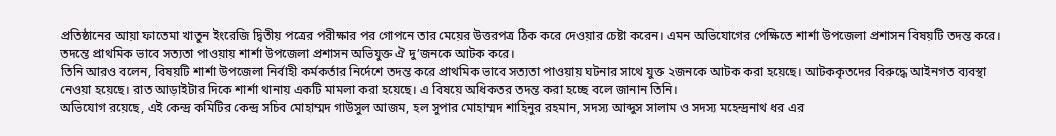প্রতিষ্ঠানের আয়া ফাতেমা খাতুন ইংরেজি দ্বিতীয় পত্রের পরীক্ষার পর গোপনে তার মেয়ের উত্তরপত্র ঠিক করে দেওয়ার চেষ্টা করেন। এমন অভিযোগের পেক্ষিতে শার্শা উপজেলা প্রশাসন বিষয়টি তদন্ত করে। তদন্তে প্রাথমিক ভাবে সত্যতা পাওয়ায় শার্শা উপজেলা প্রশাসন অভিযুক্ত ঐ দু’জনকে আটক করে।
তিনি আরও বলেন, বিষয়টি শার্শা উপজেলা নির্বাহী কর্মকর্তার নির্দেশে তদন্ত করে প্রাথমিক ভাবে সত্যতা পাওয়ায় ঘটনার সাথে যুক্ত ২জনকে আটক করা হয়েছে। আটককৃতদের বিরুদ্ধে আইনগত ব্যবস্থা নেওয়া হয়েছে। রাত আড়াইটার দিকে শার্শা থানায় একটি মামলা করা হয়েছে। এ বিষয়ে অধিকতর তদন্ত করা হচ্ছে বলে জানান তিনি।
অভিযোগ রয়েছে, এই কেন্দ্র কমিটির কেন্দ্র সচিব মোহাম্মদ গাউসুল আজম, হল সুপার মোহাম্মদ শাহিনুর রহমান, সদস্য আব্দুস সালাম ও সদস্য মহেন্দ্রনাথ ধর এর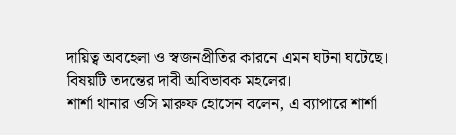দায়িত্ব অবহেলা ও স্বজনপ্রীতির কারনে এমন ঘটনা ঘটেছে। বিষয়টি তদন্তের দাবী অবিভাবক মহলের।
শার্শা থানার ওসি মারুফ হোসেন বলেন, এ ব্যাপারে শার্শা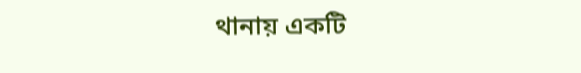থানায় একটি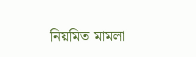নিয়মিত মামলা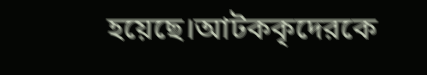হয়েছে।আটককৃদেরকে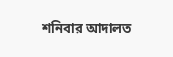শনিবার আদালত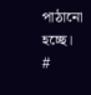পাঠানো হচ্ছে। #